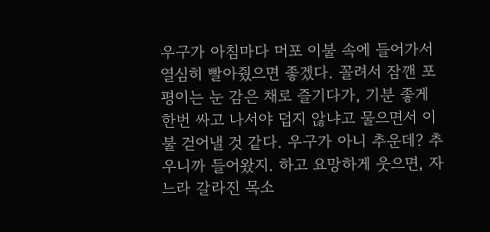우구가 아침마다 머포 이불 속에 들어가서 열심히 빨아줬으면 좋겠다. 꼴려서 잠깬 포평이는 눈 감은 채로 즐기다가, 기분 좋게 한번 싸고 나서야 덥지 않냐고 물으면서 이불 걷어낼 것 같다. 우구가 아니 추운데? 추우니까 들어왔지. 하고 요망하게 웃으면, 자느라 갈라진 목소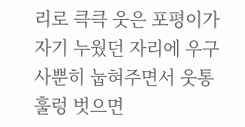리로 큭큭 웃은 포평이가 자기 누웠던 자리에 우구 사뿐히 눕혀주면서 웃통 훌렁 벗으면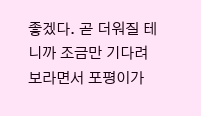좋겠다. 곧 더워질 테니까 조금만 기다려 보라면서 포평이가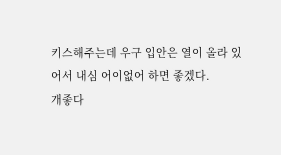키스해주는데 우구 입안은 열이 올라 있어서 내심 어이없어 하면 좋겠다.
개좋다